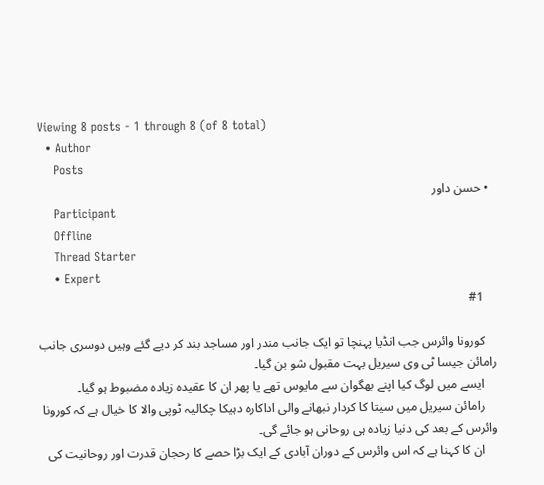Viewing 8 posts - 1 through 8 (of 8 total)
  • Author
    Posts
  • حسن داور
    Participant
    Offline
    Thread Starter
    • Expert
    #1

    کورونا وائرس جب انڈیا پہنچا تو ایک جانب مندر اور مساجد بند کر دیے گئے وہیں دوسری جانب رامائن جیسا ٹی وی سیریل بہت مقبول شو بن گیا۔
    ایسے میں لوگ کیا اپنے بھگوان سے مایوس تھے یا پھر ان کا عقیدہ زیادہ مضبوط ہو گیا۔
    رامائن سیریل میں سیتا کا کردار نبھانے والی اداکارہ دہیکا چکالیہ ٹوپی والا کا خیال ہے کہ کورونا وائرس کے بعد کی دنیا زیادہ ہی روحانی ہو جائے گی۔
    ان کا کہنا ہے کہ اس وائرس کے دوران آبادی کے ایک بڑا حصے کا رحجان قدرت اور روحانیت کی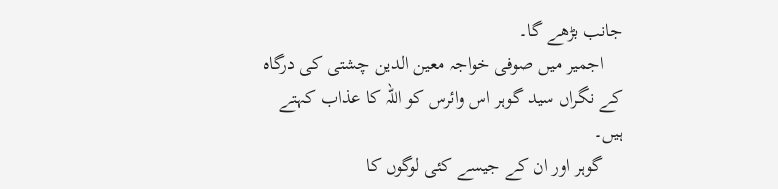جانب بڑھے گا۔
    اجمیر میں صوفی خواجہ معین الدین چشتی کی درگاہ کے نگراں سید گوہر اس وائرس کو اللہ کا عذاب کہتے ہیں۔
    گوہر اور ان کے جیسے کئی لوگوں کا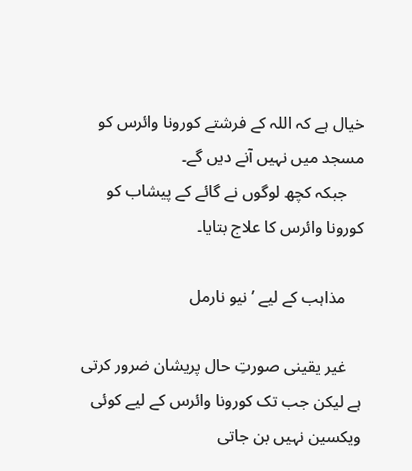خیال ہے کہ اللہ کے فرشتے کورونا وائرس کو مسجد میں نہیں آنے دیں گے۔
    جبکہ کچھ لوگوں نے گائے کے پیشاب کو کورونا وائرس کا علاج بتایا۔

    مذاہب کے لیے ’نیو نارمل

    غیر یقینی صورتِ حال پریشان ضرور کرتی ہے لیکن جب تک کورونا وائرس کے لیے کوئی ویکسین نہیں بن جاتی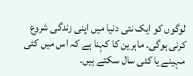لوگوں کو ایک نئی دنیا میں اپنی زندگی شروع کرنی ہوگی۔ ماہرین کا کہنا ہے کہ اس میں کئی مہینے یا کئی سال سکتے ہیں۔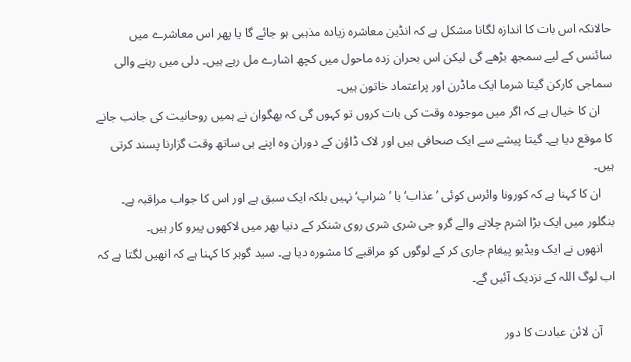حالانکہ اس بات کا اندازہ لگانا مشکل ہے کہ انڈین معاشرہ زیادہ مذہبی ہو جائے گا یا پھر اس معاشرے میں سائنس کے لیے سمجھ بڑھے گی لیکن اس بحران زدہ ماحول میں کچھ اشارے مل رہے ہیں۔ دلی میں رہنے والی سماجی کارکن گیتا شرما ایک ماڈرن اور پراعتماد خاتون ہیں۔
    ان کا خیال ہے کہ اگر میں موجودہ وقت کی بات کروں تو کہوں گی کہ بھگوان نے ہمیں روحانیت کی جانب جانے کا موقع دیا ہے۔ گیتا پیشے سے ایک صحافی ہیں اور لاک ڈاؤن کے دوران وہ اپنے ہی ساتھ وقت گزارنا پسند کرتی ہیں۔
    ان کا کہنا ہے کہ کورونا وائرس کوئی ’عذاب‘ یا ’شراپ‘ نہیں بلکہ ایک سبق ہے اور اس کا جواب مراقبہ ہے۔ بنگلور میں ایک بڑا اشرم چلانے والے گرو جی شری شری روی شنکر کے دنیا بھر میں لاکھوں پیرو کار ہیں۔
    انھوں نے ایک ویڈیو پیغام جاری کر کے لوگوں کو مراقبے کا مشورہ دیا ہے۔ سید گوہر کا کہنا ہے کہ انھیں لگتا ہے کہ اب لوگ اللہ کے نزدیک آئیں گے۔

    آن لائن عبادت کا دور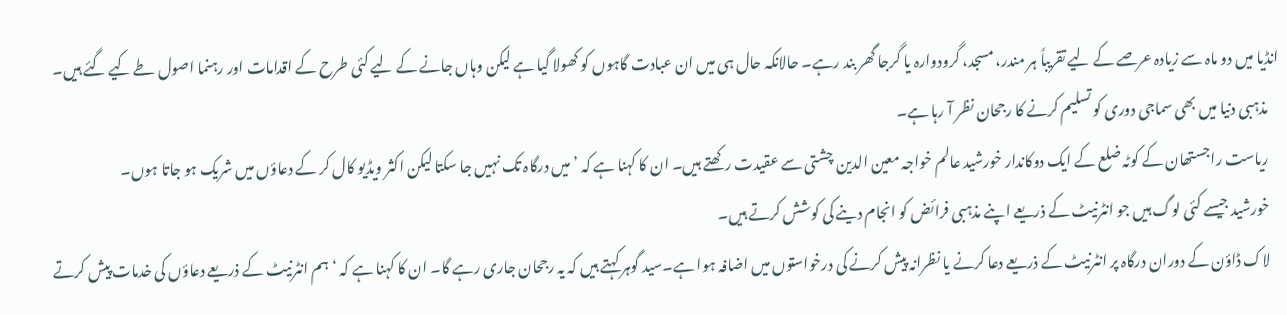انڈیا میں دو ماہ سے زیادہ عرصے کے لیے تقریباً ہر مندر، مسجد، گرودوارہ یا گرجا گھر بند رہے۔ حالانکہ حال ہی میں ان عبادت گاہوں کو کھولا گیا ہے لیکن وہاں جانے کے لیے کئی طرح کے اقدامات اور رہنما اصول طے کیے گئے ہیں۔
    مذہبی دنیا میں بھی سماجی دوری کو تسلیم کرنے کا رجحان نظر آ رہا ہے۔
    ریاست راجستھان کے کوٹہ ضلع کے ایک دوکاندار خورشید عالم خواجہ معین الدین چشتی سے عقیدت رکھتے ہیں۔ ان کا کہنا ہے کہ ’میں درگاہ تک نہیں جا سکتا لیکن اکثر ویڈیو کال کر کے دعاؤں میں شریک ہو جاتا ہوں۔
    خورشید جیسے کئی لوگ ہیں جو انٹرنیٹ کے ذریعے اپنے مذہبی فرائض کو انجام دینے کی کوشش کرتے ہیں۔
    لاک ڈاؤن کے دوران درگاہ پر انٹرنیٹ کے ذریعے دعا کرنے یا نظرانہ پیش کرنے کی درخواستوں میں اضافہ ہوا ہے۔سید گوہر کہتے ہیں کہ یہ رجحان جاری رہے گا۔ ان کا کہنا ہے کہ ‘ہم انٹرنیٹ کے ذریعے دعاؤں کی خدمات پیش کرتے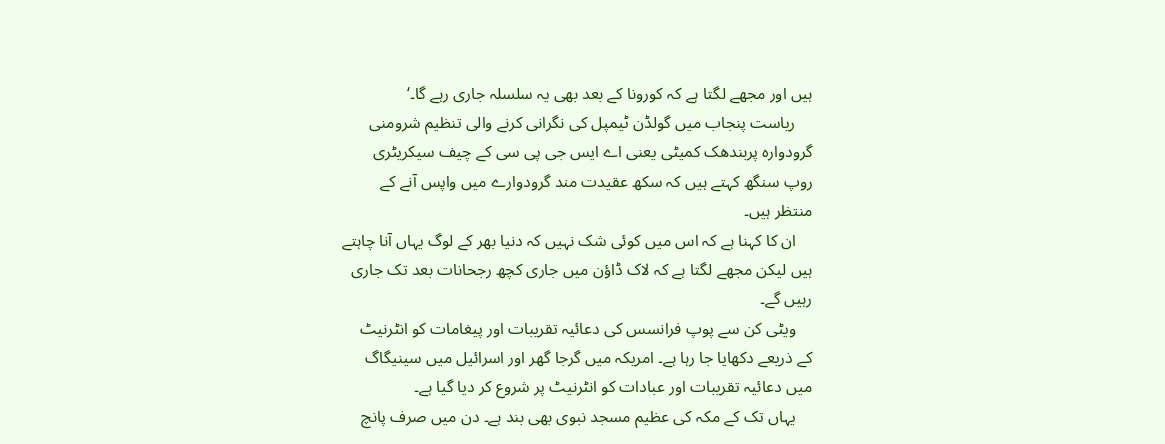ہیں اور مجھے لگتا ہے کہ کورونا کے بعد بھی یہ سلسلہ جاری رہے گا۔‘
    ریاست پنجاب میں گولڈن ٹیمپل کی نگرانی کرنے والی تنظیم شرومنی گرودوارہ پربندھک کمیٹی یعنی اے ایس جی پی سی کے چیف سیکریٹری روپ سنگھ کہتے ہیں کہ سکھ عقیدت مند گرودوارے میں واپس آنے کے منتظر ہیں۔
    ان کا کہنا ہے کہ اس میں کوئی شک نہیں کہ دنیا بھر کے لوگ یہاں آنا چاہتے ہیں لیکن مجھے لگتا ہے کہ لاک ڈاؤن میں جاری کچھ رجحانات بعد تک جاری رہیں گے۔
    ویٹی کن سے پوپ فرانسس کی دعائیہ تقریبات اور پیغامات کو انٹرنیٹ کے ذریعے دکھایا جا رہا ہے۔ امریکہ میں گرجا گھر اور اسرائیل میں سینیگاگ میں دعائیہ تقریبات اور عبادات کو انٹرنیٹ پر شروع کر دیا گیا ہے۔
    یہاں تک کے مکہ کی عظیم مسجد نبوی بھی بند ہے۔ دن میں صرف پانچ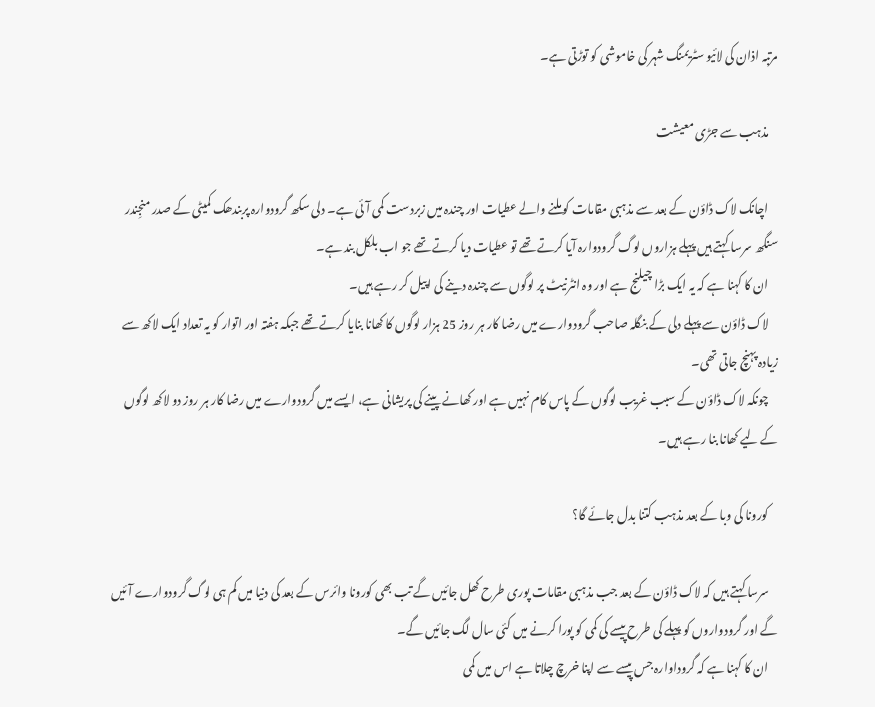مرتبہ اذان کی لائیو سٹریمنگ شہر کی خاموشی کو توڑتی ہے۔

    مذہب سے جڑی معیشت

    اچانک لاک ڈاؤن کے بعد سے مذہبی مقامات کو ملنے والے عطیات اور چندہ میں زبردست کمی آئی ہے۔ دلی سکھ گرودوارہ پربندھک کمیٹی کے صدر منجِندر سنگھ سرسا کہتے ہیں پہلے ہزاروں لوگ گرودوارہ آیا کرتے تھے تو عطیات دیا کرتے تھے جو اب بلکل بند ہے۔
    ان کا کہنا ہے کہ یہ ایک بڑا چیلنج ہے اور وہ انٹرنیٹ پر لوگوں سے چندہ دینے کی اپیل کر رہے ہیں۔
    لاک ڈاؤن سے پہلے دلی کے بنگلہ صاحب گرودوارے میں رضا کار ہر روز 25 ہزار لوگوں کا کھانا بنایا کرتے تھے جبکہ ہفتہ اور اتوار کو یہ تعداد ایک لاکھ سے زیادہ پہنچ جاتی تھی۔
    چونکہ لاک ڈاؤن کے سبب غریب لوگوں کے پاس کام نہیں ہے اور کھانے پینے کی پریشانی ہے، ایسے میں گرودوارے میں رضا کار ہر روز دو لاکھ لوگوں کے لیے کھانا بنا رہے ہیں۔

    کورونا کی وبا کے بعد مذہب کتنا بدل جائے گا؟

    سرسا کہتے ہیں کہ لاک ڈاؤن کے بعد جب مذہبی مقامات پوری طرح کھل جائیں گے تب بھی کورونا وائرس کے بعد کی دنیا میں کم ہی لوگ گرودوارے آئیں گے اور گرودواروں کو پہلے کی طرح پیسے کی کمی کو پورا کرنے میں کئی سال لگ جائیں گے۔
    ان کا کہنا ہے کہ گروداوارہ جس پیسے سے اپنا خرچ چلاتا ہے اس میں کمی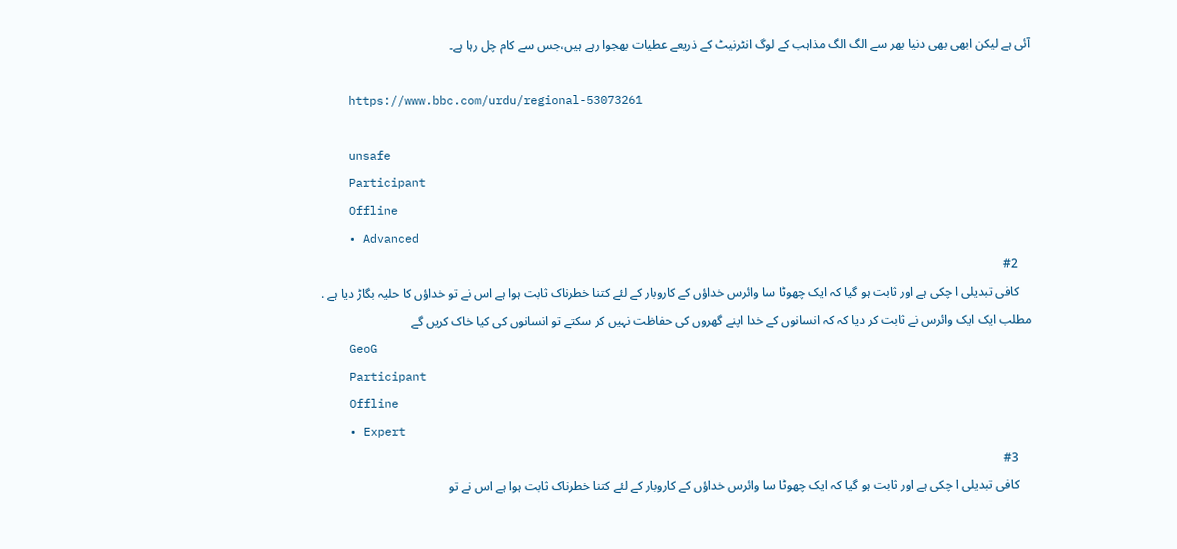آئی ہے لیکن ابھی بھی دنیا بھر سے الگ الگ مذاہب کے لوگ انٹرنیٹ کے ذریعے عطیات بھجوا رہے ہیں،جس سے کام چل رہا ہے۔

    https://www.bbc.com/urdu/regional-53073261

    unsafe
    Participant
    Offline
    • Advanced
    #2
    کافی تبدیلی ا چکی ہے اور ثابت ہو گیا کہ ایک چھوٹا سا وائرس خداؤں کے کاروبار کے لئے کتنا خطرناک ثابت ہوا ہے اس نے تو خداؤں کا حلیہ بگاڑ دیا ہے . مطلب ایک ایک وائرس نے ثابت کر دیا کہ کہ انسانوں کے خدا اپنے گھروں کی حفاظت نہیں کر سکتے تو انسانوں کی کیا خاک کریں گے
    GeoG
    Participant
    Offline
    • Expert
    #3
    کافی تبدیلی ا چکی ہے اور ثابت ہو گیا کہ ایک چھوٹا سا وائرس خداؤں کے کاروبار کے لئے کتنا خطرناک ثابت ہوا ہے اس نے تو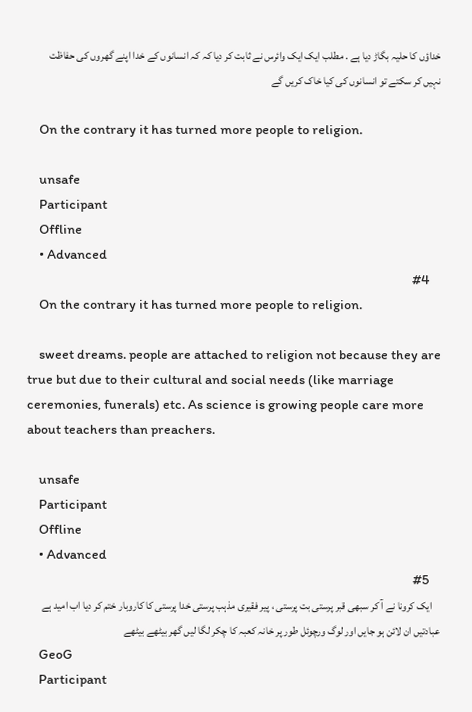خداؤں کا حلیہ بگاڑ دیا ہے . مطلب ایک ایک وائرس نے ثابت کر دیا کہ کہ انسانوں کے خدا اپنے گھروں کی حفاظت نہیں کر سکتے تو انسانوں کی کیا خاک کریں گے

    On the contrary it has turned more people to religion.

    unsafe
    Participant
    Offline
    • Advanced
    #4
    On the contrary it has turned more people to religion.

    sweet dreams. people are attached to religion not because they are true but due to their cultural and social needs (like marriage ceremonies, funerals) etc. As science is growing people care more about teachers than preachers.

    unsafe
    Participant
    Offline
    • Advanced
    #5
    ایک کرونا نے آ کر سبھی قبر پرستی بت پرستی ، پیر فقیری مذہب پرستی خدا پرستی کا کاروبار ختم کر دیا اب امید ہے عبادتیں ان لائن ہو جایں اور لوگ ورچوئل طور پر خانہ کعبہ کا چکر لگا لیں گھر بیٹھے بیٹھے
    GeoG
    Participant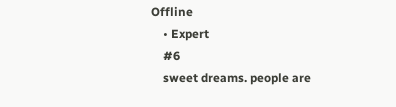Offline
    • Expert
    #6
    sweet dreams. people are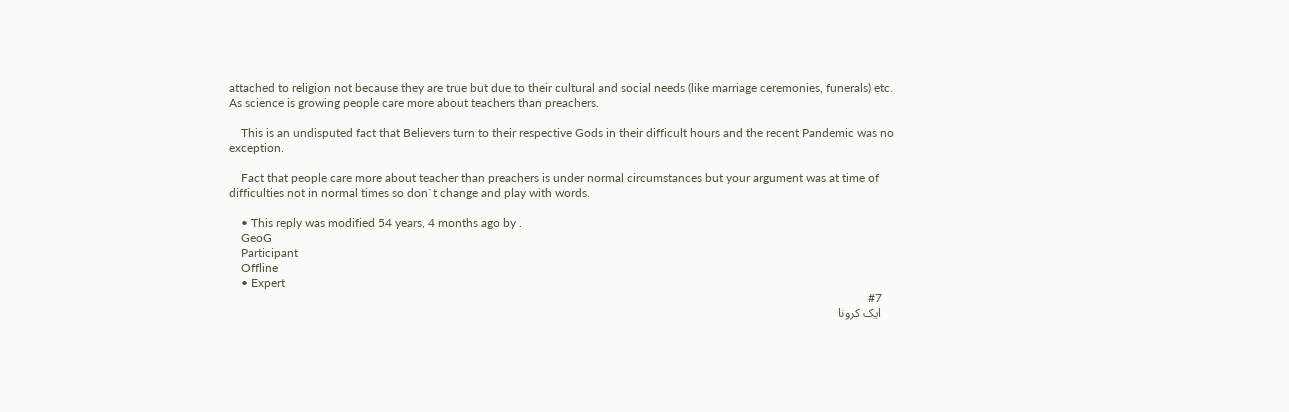attached to religion not because they are true but due to their cultural and social needs (like marriage ceremonies, funerals) etc. As science is growing people care more about teachers than preachers.

    This is an undisputed fact that Believers turn to their respective Gods in their difficult hours and the recent Pandemic was no exception.

    Fact that people care more about teacher than preachers is under normal circumstances but your argument was at time of difficulties not in normal times so don`t change and play with words.

    • This reply was modified 54 years, 4 months ago by .
    GeoG
    Participant
    Offline
    • Expert
    #7
    ایک کرونا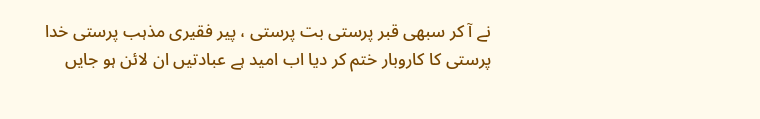نے آ کر سبھی قبر پرستی بت پرستی ، پیر فقیری مذہب پرستی خدا پرستی کا کاروبار ختم کر دیا اب امید ہے عبادتیں ان لائن ہو جایں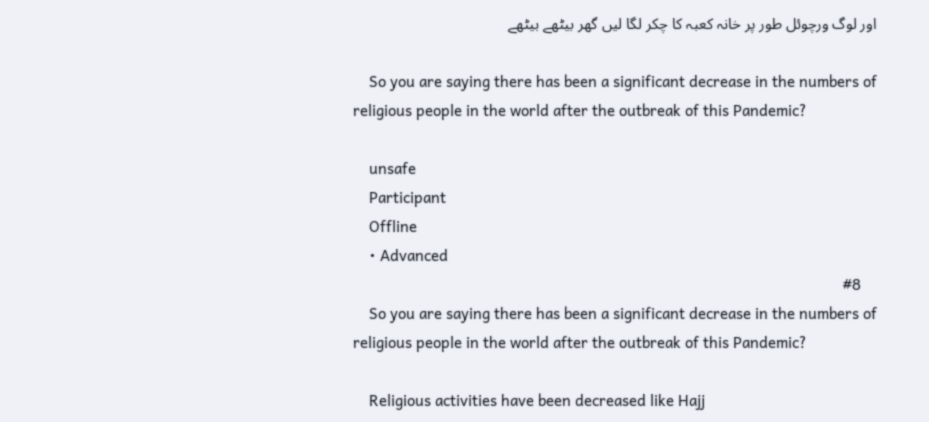اور لوگ ورچوئل طور پر خانہ کعبہ کا چکر لگا لیں گھر بیٹھے بیٹھے

    So you are saying there has been a significant decrease in the numbers of religious people in the world after the outbreak of this Pandemic?

    unsafe
    Participant
    Offline
    • Advanced
    #8
    So you are saying there has been a significant decrease in the numbers of religious people in the world after the outbreak of this Pandemic?

    Religious activities have been decreased like Hajj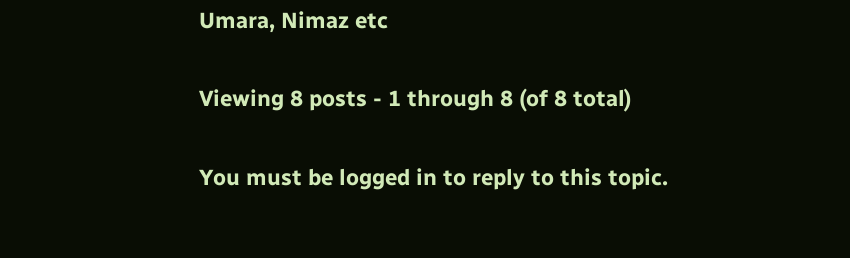Umara, Nimaz etc

Viewing 8 posts - 1 through 8 (of 8 total)

You must be logged in to reply to this topic.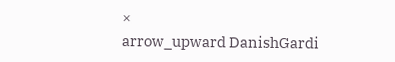×
arrow_upward DanishGardi